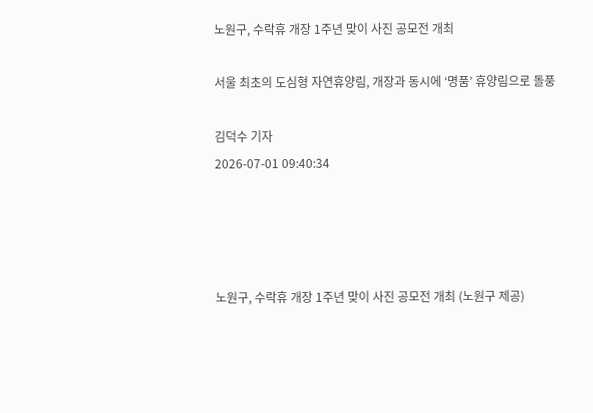노원구, 수락휴 개장 1주년 맞이 사진 공모전 개최

서울 최초의 도심형 자연휴양림, 개장과 동시에 ‘명품’ 휴양림으로 돌풍

김덕수 기자
2026-07-01 09:40:34




노원구, 수락휴 개장 1주년 맞이 사진 공모전 개최 (노원구 제공)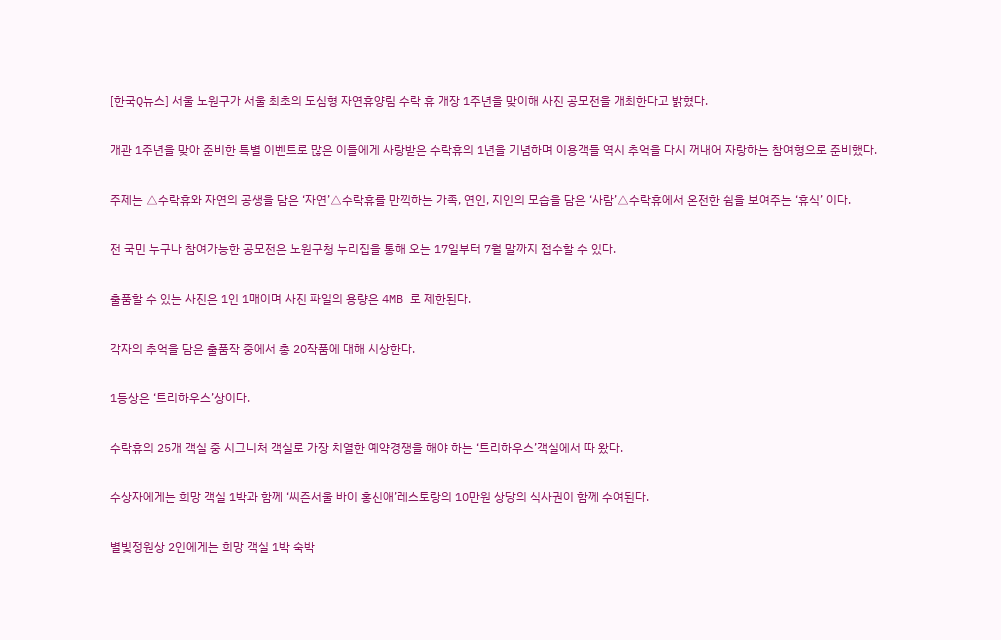[한국Q뉴스] 서울 노원구가 서울 최초의 도심형 자연휴양림 수락 휴 개장 1주년을 맞이해 사진 공모전을 개최한다고 밝혔다.

개관 1주년을 맞아 준비한 특별 이벤트로 많은 이들에게 사랑받은 수락휴의 1년을 기념하며 이용객들 역시 추억을 다시 꺼내어 자랑하는 참여형으로 준비했다.

주제는 △수락휴와 자연의 공생을 담은 ‘자연’△수락휴를 만끽하는 가족, 연인, 지인의 모습을 담은 ‘사람’△수락휴에서 온전한 쉼을 보여주는 ‘휴식’ 이다.

전 국민 누구나 참여가능한 공모전은 노원구청 누리집을 통해 오는 17일부터 7월 말까지 접수할 수 있다.

출품할 수 있는 사진은 1인 1매이며 사진 파일의 용량은 4MB 로 제한된다.

각자의 추억을 담은 출품작 중에서 총 20작품에 대해 시상한다.

1등상은 ‘트리하우스’상이다.

수락휴의 25개 객실 중 시그니처 객실로 가장 치열한 예약경쟁을 해야 하는 ‘트리하우스’객실에서 따 왔다.

수상자에게는 희망 객실 1박과 함께 ‘씨즌서울 바이 홍신애’레스토랑의 10만원 상당의 식사권이 함께 수여된다.

별빛정원상 2인에게는 희망 객실 1박 숙박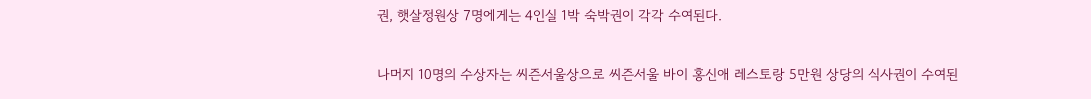권, 햇살정원상 7명에게는 4인실 1박 숙박권이 각각 수여된다.

나머지 10명의 수상자는 씨즌서울상으로 씨즌서울 바이 홍신애 레스토랑 5만원 상당의 식사권이 수여된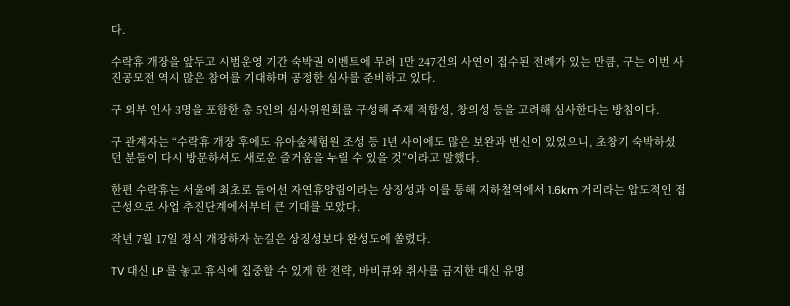다.

수락휴 개장을 앞두고 시범운영 기간 숙박권 이벤트에 무려 1만 247건의 사연이 접수된 전례가 있는 만큼, 구는 이번 사진공모전 역시 많은 참여를 기대하며 공정한 심사를 준비하고 있다.

구 외부 인사 3명을 포함한 총 5인의 심사위원회를 구성해 주제 적합성, 창의성 등을 고려해 심사한다는 방침이다.

구 관계자는 “수락휴 개장 후에도 유아숲체험원 조성 등 1년 사이에도 많은 보완과 변신이 있었으니, 초창기 숙박하셨던 분들이 다시 방문하셔도 새로운 즐거움을 누릴 수 있을 것”이라고 말했다.

한편 수락휴는 서울에 최초로 들어선 자연휴양림이라는 상징성과 이를 통해 지하철역에서 1.6km 거리라는 압도적인 접근성으로 사업 추진단계에서부터 큰 기대를 모았다.

작년 7월 17일 정식 개장하자 눈길은 상징성보다 완성도에 쏠렸다.

TV 대신 LP 를 놓고 휴식에 집중할 수 있게 한 전략, 바비큐와 취사를 금지한 대신 유명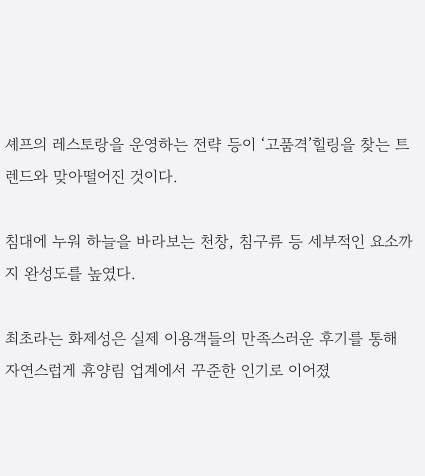셰프의 레스토랑을 운영하는 전략 등이 ‘고품격’힐링을 찾는 트렌드와 맞아떨어진 것이다.

침대에 누워 하늘을 바라보는 천창, 침구류 등 세부적인 요소까지 완성도를 높였다.

최초라는 화제성은 실제 이용객들의 만족스러운 후기를 통해 자연스럽게 휴양림 업계에서 꾸준한 인기로 이어졌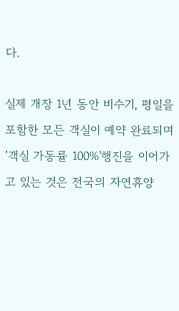다.

실제 개장 1년 동안 비수기, 평일을 포함한 모든 객실이 예약 완료되며 ‘객실 가동률 100%'행진을 이어가고 있는 것은 전국의 자연휴양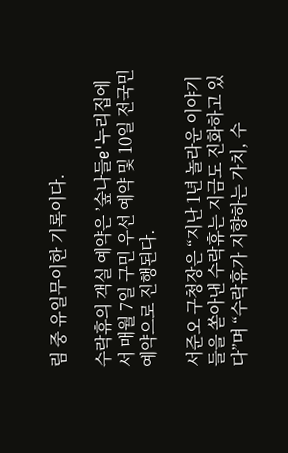림 중 유일무이한 기록이다.

수락휴의 객실 예약은 ’숲나들e'누리집에서 매월 7일 구민 우선 예약 및 10일 전국민 예약으로 진행된다.

서준오 구청장은 “지난 1년 놀라운 이야기들을 쏟아낸 수락휴는 지금도 진화하고 있다”며 “수락휴가 지향하는 가치, 수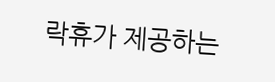락휴가 제공하는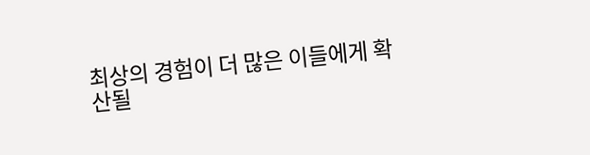최상의 경험이 더 많은 이들에게 확산될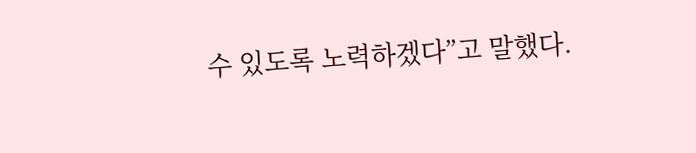수 있도록 노력하겠다”고 말했다.